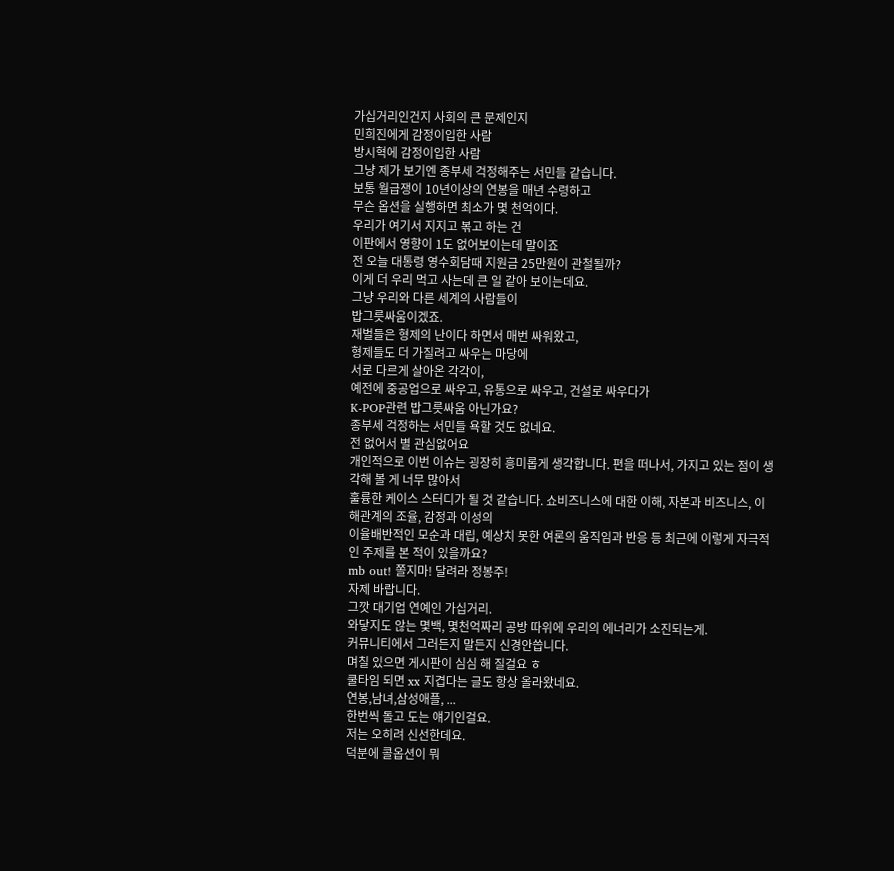가십거리인건지 사회의 큰 문제인지
민희진에게 감정이입한 사람
방시혁에 감정이입한 사람
그냥 제가 보기엔 종부세 걱정해주는 서민들 같습니다.
보통 월급쟁이 10년이상의 연봉을 매년 수령하고
무슨 옵션을 실행하면 최소가 몇 천억이다.
우리가 여기서 지지고 볶고 하는 건
이판에서 영향이 1도 없어보이는데 말이죠
전 오늘 대통령 영수회담때 지원금 25만원이 관철될까?
이게 더 우리 먹고 사는데 큰 일 같아 보이는데요.
그냥 우리와 다른 세계의 사람들이
밥그릇싸움이겠죠.
재벌들은 형제의 난이다 하면서 매번 싸워왔고,
형제들도 더 가질려고 싸우는 마당에
서로 다르게 살아온 각각이,
예전에 중공업으로 싸우고, 유통으로 싸우고, 건설로 싸우다가
K-POP관련 밥그릇싸움 아닌가요?
종부세 걱정하는 서민들 욕할 것도 없네요.
전 없어서 별 관심없어요
개인적으로 이번 이슈는 굉장히 흥미롭게 생각합니다. 편을 떠나서, 가지고 있는 점이 생각해 볼 게 너무 많아서
훌륭한 케이스 스터디가 될 것 같습니다. 쇼비즈니스에 대한 이해, 자본과 비즈니스, 이해관계의 조율, 감정과 이성의
이율배반적인 모순과 대립, 예상치 못한 여론의 움직임과 반응 등 최근에 이렇게 자극적인 주제를 본 적이 있을까요?
mb out! 쫄지마! 달려라 정봉주!
자제 바랍니다.
그깟 대기업 연예인 가십거리.
와닿지도 않는 몇백, 몇천억짜리 공방 따위에 우리의 에너리가 소진되는게.
커뮤니티에서 그러든지 말든지 신경안씁니다.
며칠 있으면 게시판이 심심 해 질걸요 ㅎ
쿨타임 되면 xx 지겹다는 글도 항상 올라왔네요.
연봉,남녀,삼성애플, ...
한번씩 돌고 도는 얘기인걸요.
저는 오히려 신선한데요.
덕분에 콜옵션이 뭐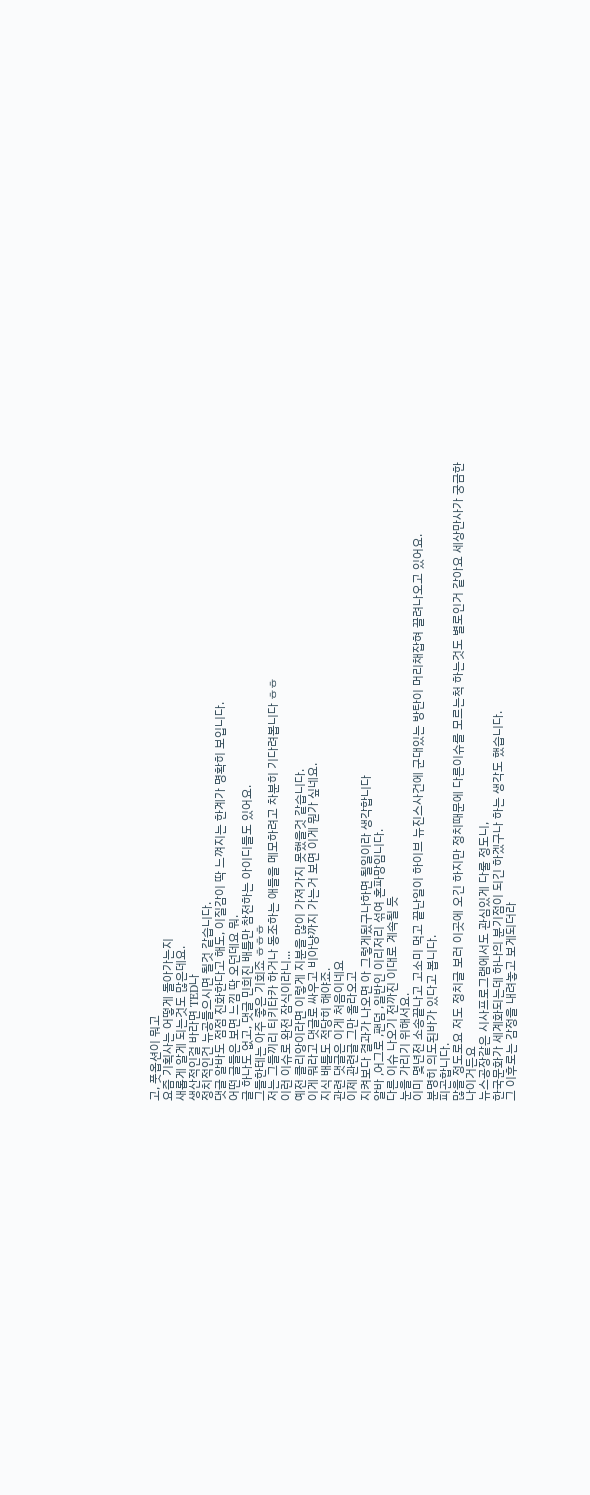고, 풋옵션이 뭐고
요즘 기획사는 어떻게 돌아가는지
새롭게 알게 되는것도 많은데요.
생산적인걸 바라면 TED나
정치적인건 뉴공들으시면 될것 같습니다.
댓글 알바도 점점 진화한다고 해도, 이질감이 딱 느껴지는 한계가 명확히 보입니다.
어떤 글들은 보면 느낌 딱 오던데요 뭐.
글 하나도 없고, 댓글 민희진 배틀만 참전하는 아이디들도 있어요.
그들한테는 아주 좋은 기회죠 ㅎㅎㅎ
저는 그들끼리 티키타카 하거나 동조하는 애들을 메모하려고 차분히 기다려봅니다 ㅎㅎ
이런 이슈로 완전 잠식이라니...
예전 클리앙이라면 이렇게 지분을 많이 가져가지 못했을것 같습니다.
이게 뭐라고 댓글로 싸우고 비아냥까지 가는거 보면 이게 뭔가 싶네요.
지식 배틀도 적당히 해야죠.
관련 댓글은 이게 처음이네요
이제 관련글 그만 올라오고
지켜보다 결과가 나오면 아 그렇게됬구나하면 될일이라 생각합니다
알바 ,어그로 ,팬덤 ,일반인 이리저리 섞여 혼파망임니다.
다른 이슈 나오기 전까진 이대로 계속될 듯
눈을 가리기 위해서요.
이미 몇년전 소송끝나고 고소미 먹고 끝난일이 하이브 뉴진스사건에 군대있는 방탄이 머리채잡혀 끌려나오고 있어요.
분명히 의도된바가 있다고 봅니다.
피곤합니다.
많을 정도로요 저도 정치글 보러 이곳에 오긴 하지만 정치때문에 다른이슈를 모르는척 하는것도 별로인거 같아요 세상만사가 궁금한 나이거든요
뉴스공장같은 시사프로그램에서도 관심있게 다룰 정도니,
한국문화가 세계화되는데 하나의 분기점이 되긴 하겠구나 하는 생각도 했습니다.
그 이후로는 감정을 내려놓고 보게되더라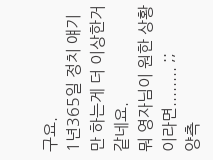구요.
1년365일 정치 얘기만 하는게 더 이상한거같네요.
뭐 영자님이 원한 상황이라면........ ;;
양측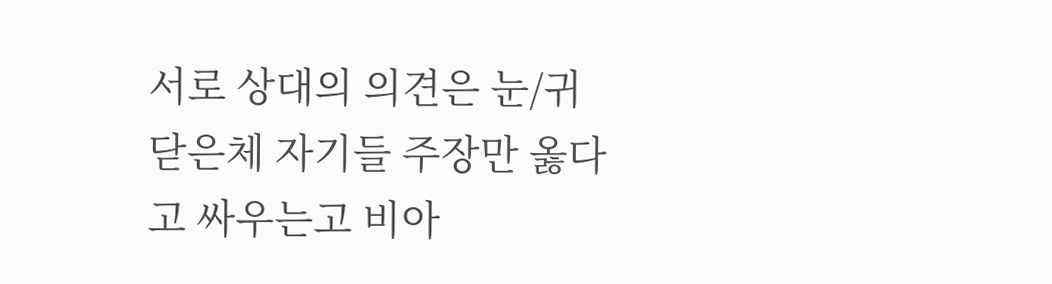서로 상대의 의견은 눈/귀 닫은체 자기들 주장만 옳다고 싸우는고 비아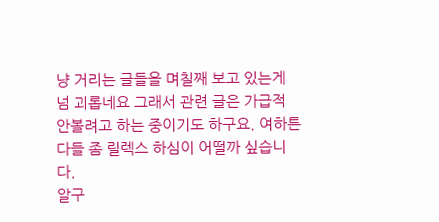냥 거리는 글들을 며칠째 보고 있는게 넘 괴롭네요 그래서 관련 글은 가급적 안볼려고 하는 중이기도 하구요. 여하튼 다들 좀 릴렉스 하심이 어떨까 싶습니다.
알구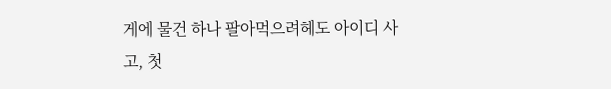게에 물건 하나 팔아먹으려헤도 아이디 사고, 첫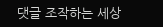댓글 조작하는 세상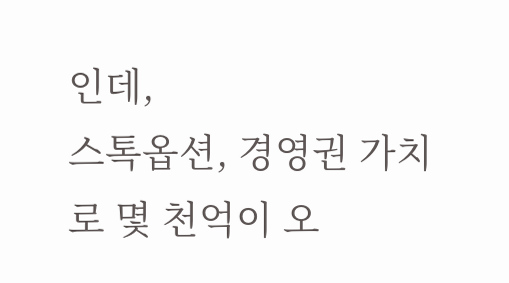인데,
스톡옵션, 경영권 가치로 몇 천억이 오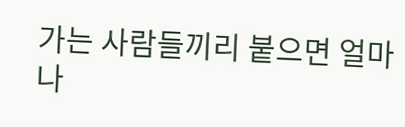가는 사람들끼리 붙으면 얼마나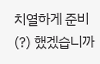치열하게 준비(?) 했겠습니까